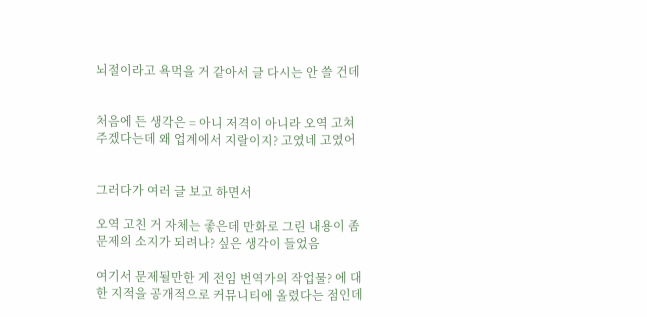뇌절이라고 욕먹을 거 같아서 글 다시는 안 쓸 건데


처음에 든 생각은 = 아니 저격이 아니라 오역 고쳐주겠다는데 왜 업계에서 지랄이지? 고였네 고였어


그러다가 여러 글 보고 하면서

오역 고친 거 자체는 좋은데 만화로 그린 내용이 좀 문제의 소지가 되려나? 싶은 생각이 들었음

여기서 문제될만한 게 전임 번역가의 작업물? 에 대한 지적을 공개적으로 커뮤니티에 올렸다는 점인데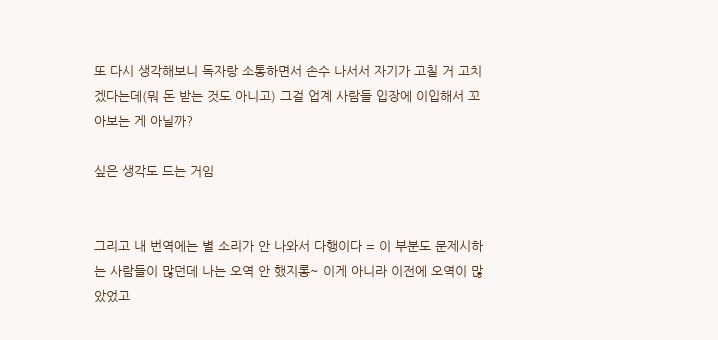또 다시 생각해보니 독자랑 소통하면서 손수 나서서 자기가 고칠 거 고치겠다는데(뭐 돈 받는 것도 아니고) 그걸 업계 사람들 입장에 이입해서 꼬아보는 게 아닐까?

싶은 생각도 드는 거임


그리고 내 번역에는 별 소리가 안 나와서 다행이다 = 이 부분도 문제시하는 사람들이 많던데 나는 오역 안 했지롱~ 이게 아니라 이전에 오역이 많았었고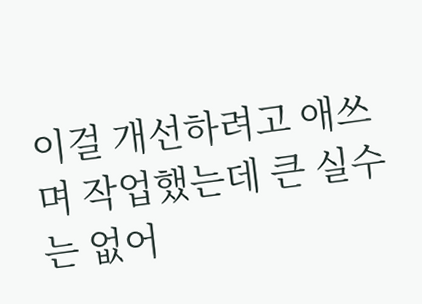이걸 개선하려고 애쓰며 작업했는데 큰 실수는 없어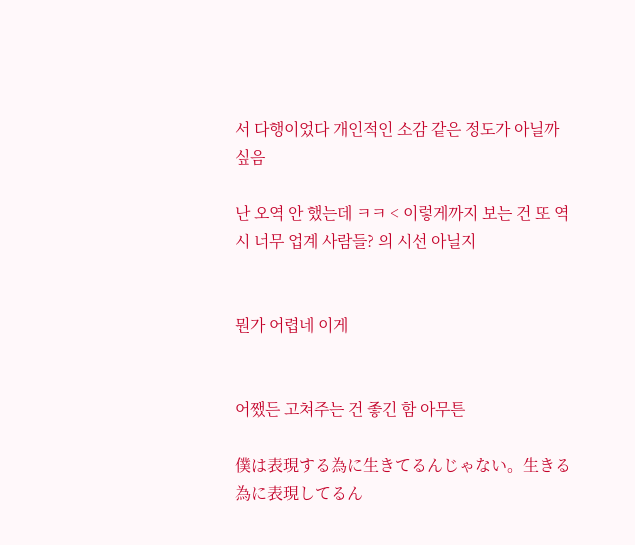서 다행이었다 개인적인 소감 같은 정도가 아닐까 싶음

난 오역 안 했는데 ㅋㅋ < 이렇게까지 보는 건 또 역시 너무 업계 사람들? 의 시선 아닐지


뭔가 어렵네 이게


어쨌든 고쳐주는 건 좋긴 함 아무튼

僕は表現する為に生きてるんじゃない。生きる為に表現してるん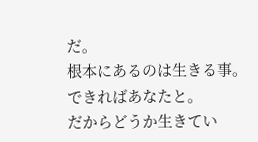だ。
根本にあるのは生きる事。できればあなたと。
だからどうか生きてい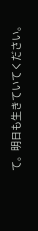て。明日も生きていてください。